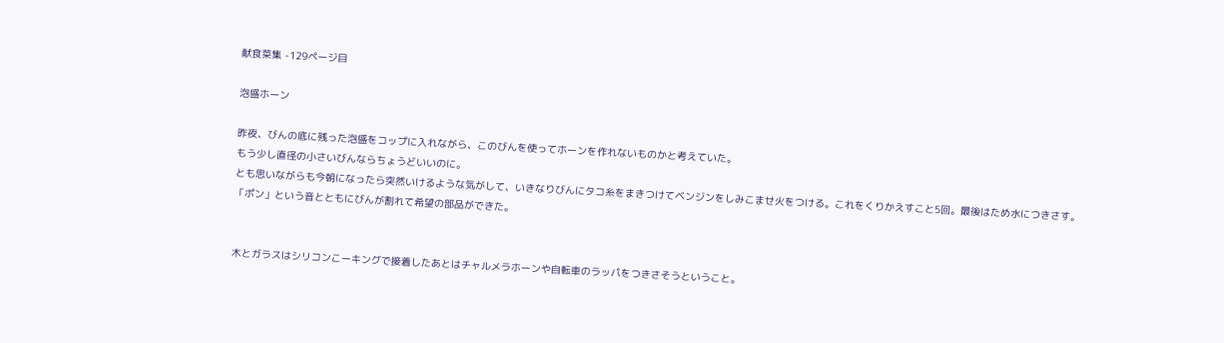献食菜集 -129ページ目

泡盛ホーン

昨夜、びんの底に残った泡盛をコップに入れながら、このびんを使ってホーンを作れないものかと考えていた。
もう少し直径の小さいびんならちょうどいいのに。
とも思いながらも今朝になったら突然いけるような気がして、いきなりびんにタコ糸をまきつけてベンジンをしみこませ火をつける。これをくりかえすこと5回。最後はため水につきさす。
「ポン」という音とともにびんが割れて希望の部品ができた。


木とガラスはシリコンこーキングで接着したあとはチャルメラホーンや自転車のラッパをつきさそうということ。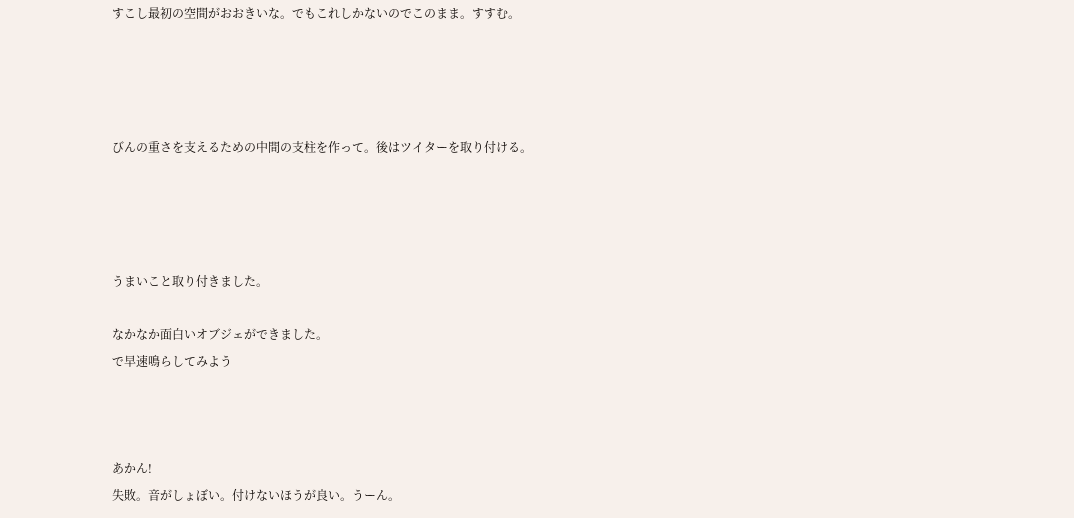すこし最初の空間がおおきいな。でもこれしかないのでこのまま。すすむ。




びんの重さを支えるための中間の支柱を作って。後はツイターを取り付ける。




うまいこと取り付きました。

なかなか面白いオブジェができました。
で早速鳴らしてみよう



あかん!
失敗。音がしょぼい。付けないほうが良い。うーん。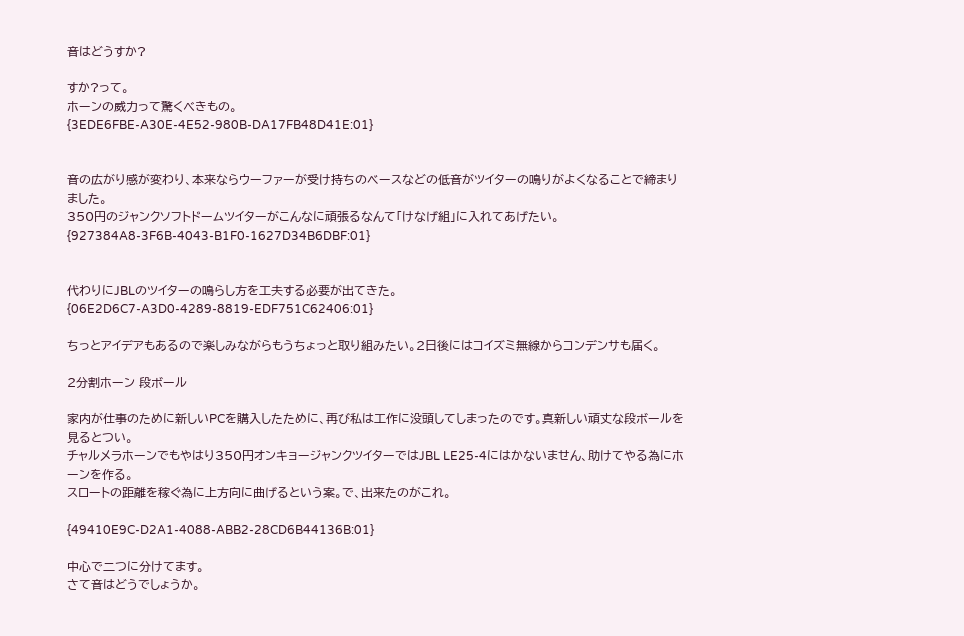音はどうすか?

すか?って。
ホーンの威力って驚くべきもの。
{3EDE6FBE-A30E-4E52-980B-DA17FB48D41E:01}


音の広がり感が変わり、本来ならウーファーが受け持ちのベースなどの低音がツイターの鳴りがよくなることで締まりました。
350円のジャンクソフトドームツイターがこんなに頑張るなんて「けなげ組」に入れてあげたい。
{927384A8-3F6B-4043-B1F0-1627D34B6DBF:01}


代わりにJBLのツイターの鳴らし方を工夫する必要が出てきた。
{06E2D6C7-A3D0-4289-8819-EDF751C62406:01}

ちっとアイデアもあるので楽しみながらもうちょっと取り組みたい。2日後にはコイズミ無線からコンデンサも届く。

2分割ホーン 段ボール

家内が仕事のために新しいPCを購入したために、再び私は工作に没頭してしまったのです。真新しい頑丈な段ボールを見るとつい。
チャルメラホーンでもやはり350円オンキョージャンクツイターではJBL LE25-4にはかないません、助けてやる為にホーンを作る。
スロートの距離を稼ぐ為に上方向に曲げるという案。で、出来たのがこれ。

{49410E9C-D2A1-4088-ABB2-28CD6B44136B:01}

中心で二つに分けてます。
さて音はどうでしょうか。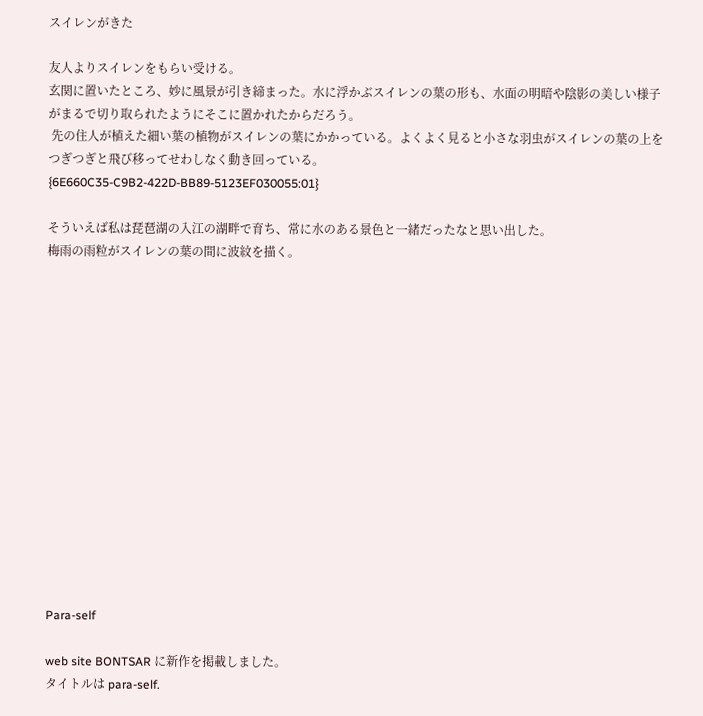スイレンがきた

友人よりスイレンをもらい受ける。
玄関に置いたところ、妙に風景が引き締まった。水に浮かぶスイレンの葉の形も、水面の明暗や陰影の美しい様子がまるで切り取られたようにそこに置かれたからだろう。
 先の住人が植えた細い葉の植物がスイレンの葉にかかっている。よくよく見ると小さな羽虫がスイレンの葉の上をつぎつぎと飛び移ってせわしなく動き回っている。
{6E660C35-C9B2-422D-BB89-5123EF030055:01}

そういえば私は琵琶湖の入江の湖畔で育ち、常に水のある景色と一緒だったなと思い出した。
梅雨の雨粒がスイレンの葉の間に波紋を描く。















Para-self

web site BONTSAR に新作を掲載しました。
タイトルは para-self.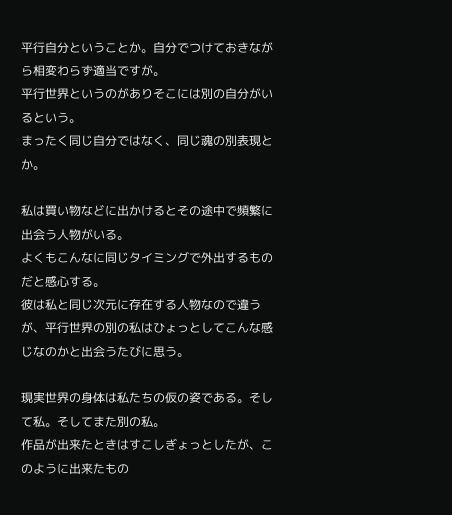平行自分ということか。自分でつけておきながら相変わらず適当ですが。
平行世界というのがありそこには別の自分がいるという。
まったく同じ自分ではなく、同じ魂の別表現とか。

私は買い物などに出かけるとその途中で頻繁に出会う人物がいる。
よくもこんなに同じタイミングで外出するものだと感心する。
彼は私と同じ次元に存在する人物なので違うが、平行世界の別の私はひょっとしてこんな感じなのかと出会うたびに思う。

現実世界の身体は私たちの仮の姿である。そして私。そしてまた別の私。
作品が出来たときはすこしぎょっとしたが、このように出来たもの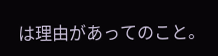は理由があってのこと。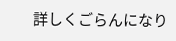詳しくごらんになり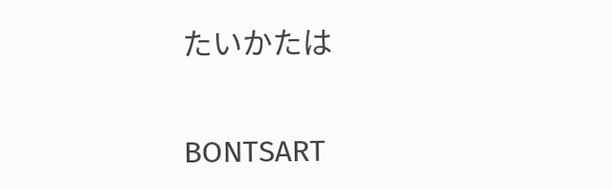たいかたは

BONTSART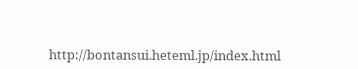http://bontansui.heteml.jp/index.html